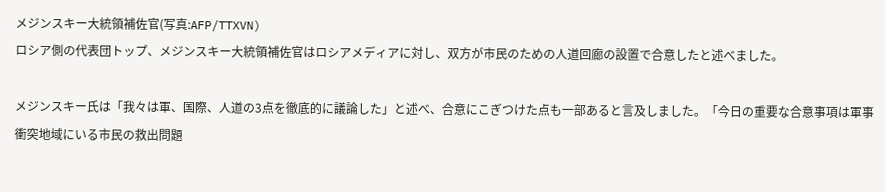メジンスキー大統領補佐官(写真:AFP/TTXVN)
ロシア側の代表団トップ、メジンスキー大統領補佐官はロシアメディアに対し、双方が市民のための人道回廊の設置で合意したと述べました。

メジンスキー氏は「我々は軍、国際、人道の3点を徹底的に議論した」と述べ、合意にこぎつけた点も一部あると言及しました。「今日の重要な合意事項は軍事衝突地域にいる市民の救出問題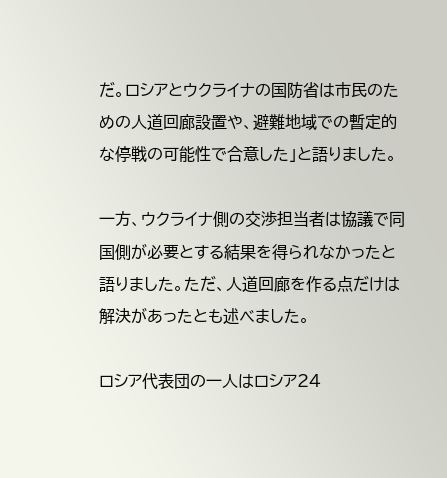だ。ロシアとウクライナの国防省は市民のための人道回廊設置や、避難地域での暫定的な停戦の可能性で合意した」と語りました。

一方、ウクライナ側の交渉担当者は協議で同国側が必要とする結果を得られなかったと語りました。ただ、人道回廊を作る点だけは解決があったとも述べました。

ロシア代表団の一人はロシア24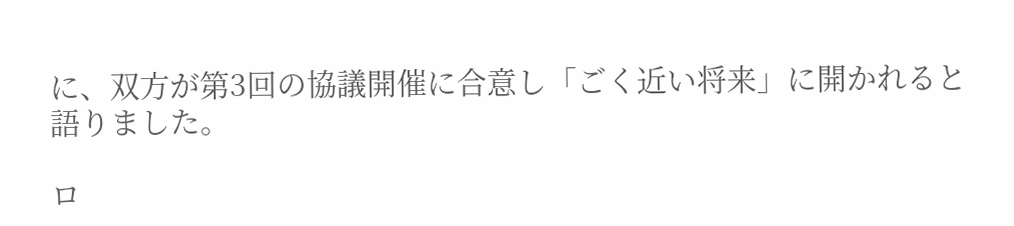に、双方が第3回の協議開催に合意し「ごく近い将来」に開かれると語りました。

ロ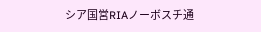シア国営RIAノーボスチ通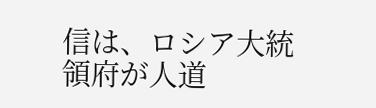信は、ロシア大統領府が人道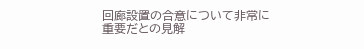回廊設置の合意について非常に重要だとの見解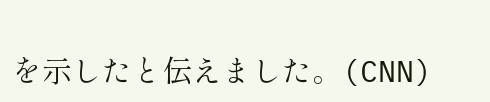を示したと伝えました。(CNN)